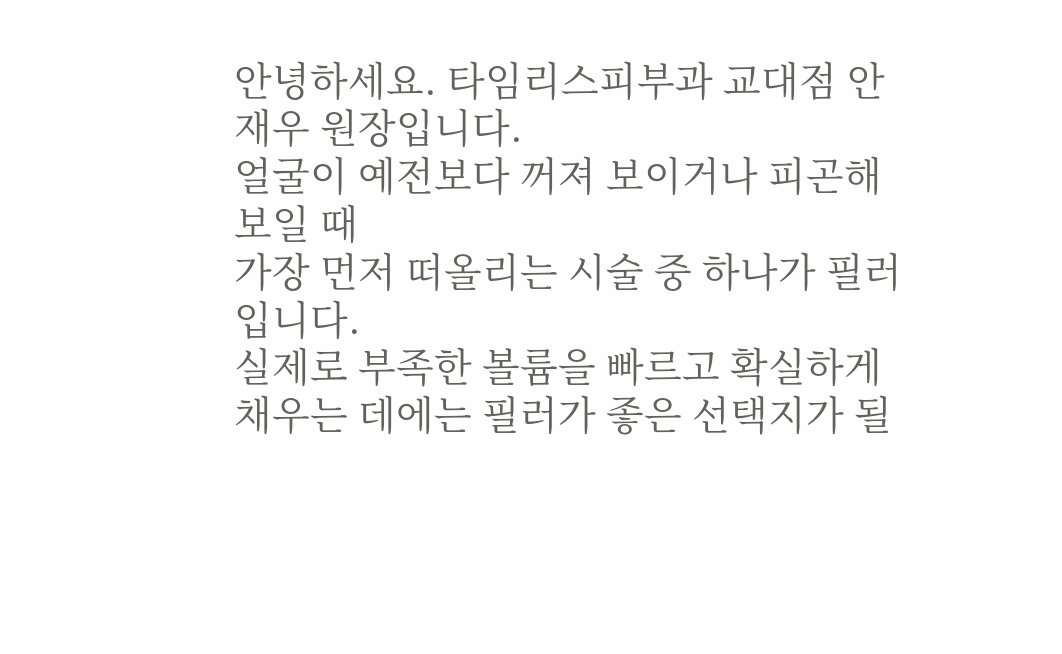안녕하세요. 타임리스피부과 교대점 안재우 원장입니다.
얼굴이 예전보다 꺼져 보이거나 피곤해 보일 때
가장 먼저 떠올리는 시술 중 하나가 필러입니다.
실제로 부족한 볼륨을 빠르고 확실하게 채우는 데에는 필러가 좋은 선택지가 될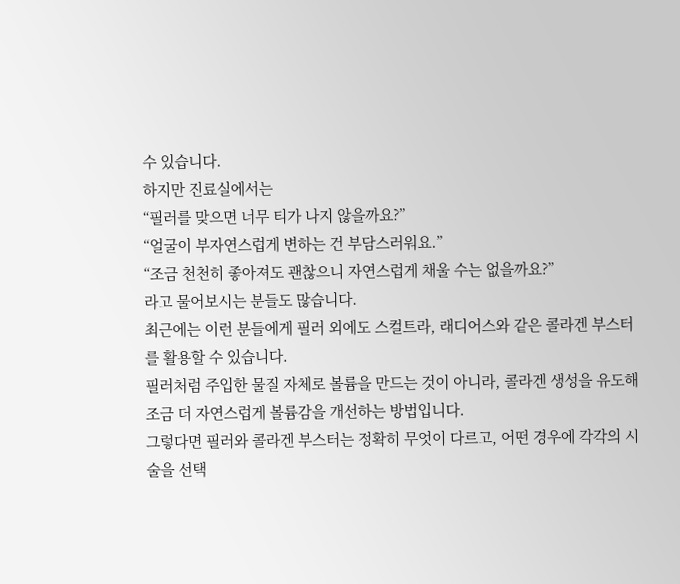수 있습니다.
하지만 진료실에서는
“필러를 맞으면 너무 티가 나지 않을까요?”
“얼굴이 부자연스럽게 변하는 건 부담스러워요.”
“조금 천천히 좋아져도 괜찮으니 자연스럽게 채울 수는 없을까요?”
라고 물어보시는 분들도 많습니다.
최근에는 이런 분들에게 필러 외에도 스컬트라, 래디어스와 같은 콜라겐 부스터를 활용할 수 있습니다.
필러처럼 주입한 물질 자체로 볼륨을 만드는 것이 아니라, 콜라겐 생성을 유도해 조금 더 자연스럽게 볼륨감을 개선하는 방법입니다.
그렇다면 필러와 콜라겐 부스터는 정확히 무엇이 다르고, 어떤 경우에 각각의 시술을 선택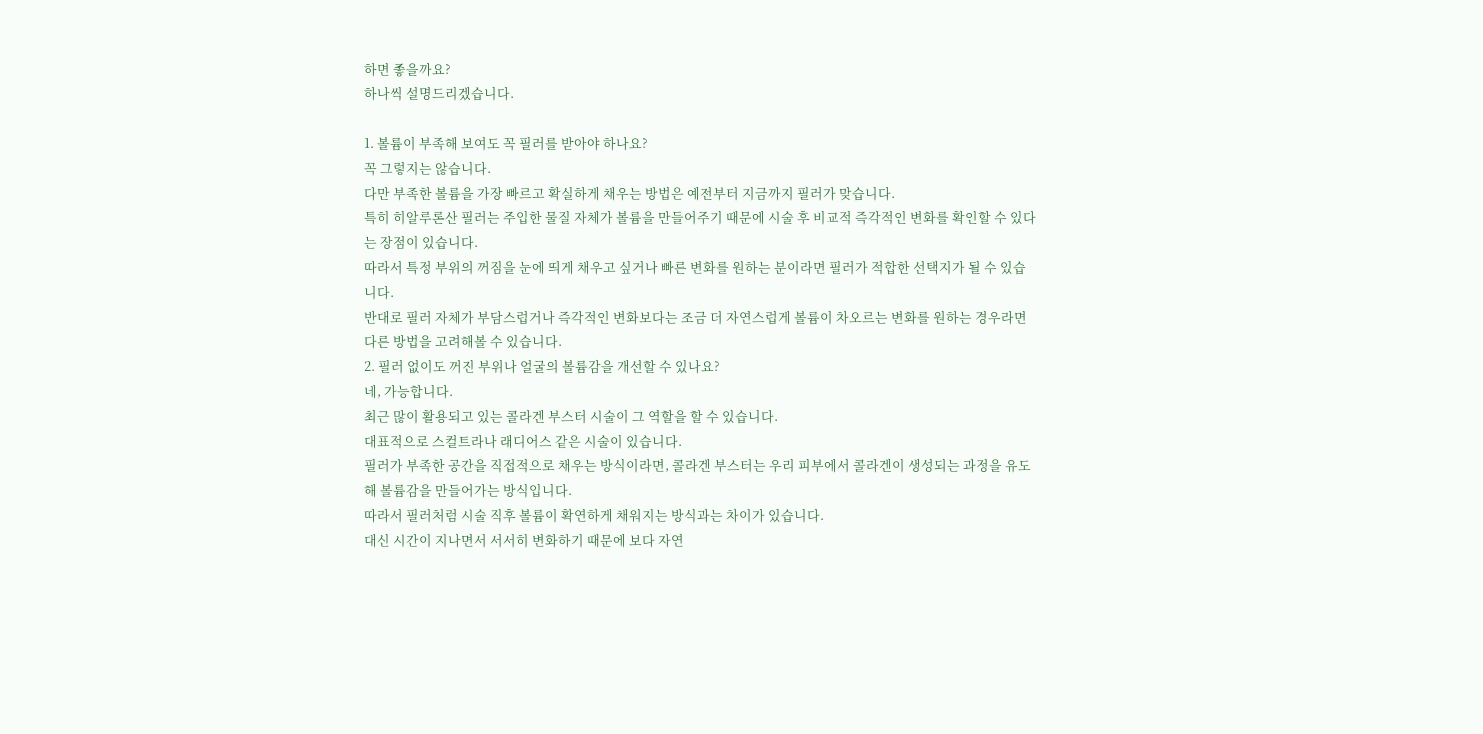하면 좋을까요?
하나씩 설명드리겠습니다.

1. 볼륨이 부족해 보여도 꼭 필러를 받아야 하나요?
꼭 그렇지는 않습니다.
다만 부족한 볼륨을 가장 빠르고 확실하게 채우는 방법은 예전부터 지금까지 필러가 맞습니다.
특히 히알루론산 필러는 주입한 물질 자체가 볼륨을 만들어주기 때문에 시술 후 비교적 즉각적인 변화를 확인할 수 있다는 장점이 있습니다.
따라서 특정 부위의 꺼짐을 눈에 띄게 채우고 싶거나 빠른 변화를 원하는 분이라면 필러가 적합한 선택지가 될 수 있습니다.
반대로 필러 자체가 부담스럽거나 즉각적인 변화보다는 조금 더 자연스럽게 볼륨이 차오르는 변화를 원하는 경우라면 다른 방법을 고려해볼 수 있습니다.
2. 필러 없이도 꺼진 부위나 얼굴의 볼륨감을 개선할 수 있나요?
네, 가능합니다.
최근 많이 활용되고 있는 콜라겐 부스터 시술이 그 역할을 할 수 있습니다.
대표적으로 스컬트라나 래디어스 같은 시술이 있습니다.
필러가 부족한 공간을 직접적으로 채우는 방식이라면, 콜라겐 부스터는 우리 피부에서 콜라겐이 생성되는 과정을 유도해 볼륨감을 만들어가는 방식입니다.
따라서 필러처럼 시술 직후 볼륨이 확연하게 채워지는 방식과는 차이가 있습니다.
대신 시간이 지나면서 서서히 변화하기 때문에 보다 자연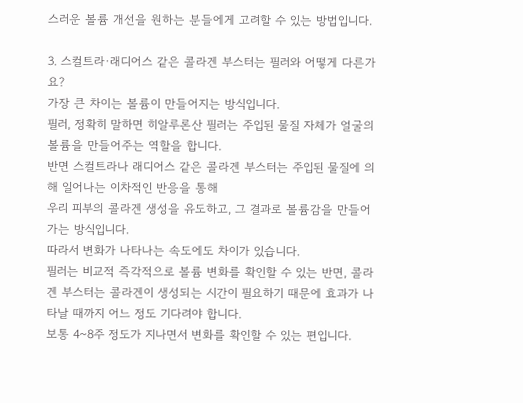스러운 볼륨 개선을 원하는 분들에게 고려할 수 있는 방법입니다.

3. 스컬트라·래디어스 같은 콜라겐 부스터는 필러와 어떻게 다른가요?
가장 큰 차이는 볼륨이 만들어지는 방식입니다.
필러, 정확히 말하면 히알루론산 필러는 주입된 물질 자체가 얼굴의 볼륨을 만들어주는 역할을 합니다.
반면 스컬트라나 래디어스 같은 콜라겐 부스터는 주입된 물질에 의해 일어나는 이차적인 반응을 통해
우리 피부의 콜라겐 생성을 유도하고, 그 결과로 볼륨감을 만들어가는 방식입니다.
따라서 변화가 나타나는 속도에도 차이가 있습니다.
필러는 비교적 즉각적으로 볼륨 변화를 확인할 수 있는 반면, 콜라겐 부스터는 콜라겐이 생성되는 시간이 필요하기 때문에 효과가 나타날 때까지 어느 정도 기다려야 합니다.
보통 4~8주 정도가 지나면서 변화를 확인할 수 있는 편입니다.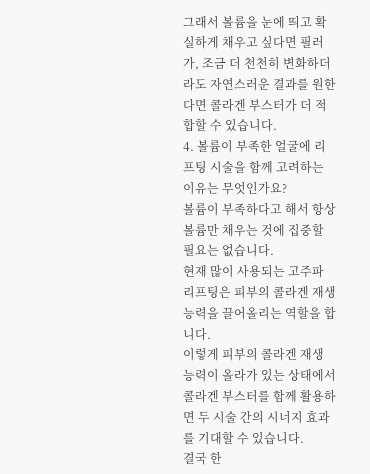그래서 볼륨을 눈에 띄고 확실하게 채우고 싶다면 필러가, 조금 더 천천히 변화하더라도 자연스러운 결과를 원한다면 콜라겐 부스터가 더 적합할 수 있습니다.
4. 볼륨이 부족한 얼굴에 리프팅 시술을 함께 고려하는 이유는 무엇인가요?
볼륨이 부족하다고 해서 항상 볼륨만 채우는 것에 집중할 필요는 없습니다.
현재 많이 사용되는 고주파 리프팅은 피부의 콜라겐 재생 능력을 끌어올리는 역할을 합니다.
이렇게 피부의 콜라겐 재생 능력이 올라가 있는 상태에서 콜라겐 부스터를 함께 활용하면 두 시술 간의 시너지 효과를 기대할 수 있습니다.
결국 한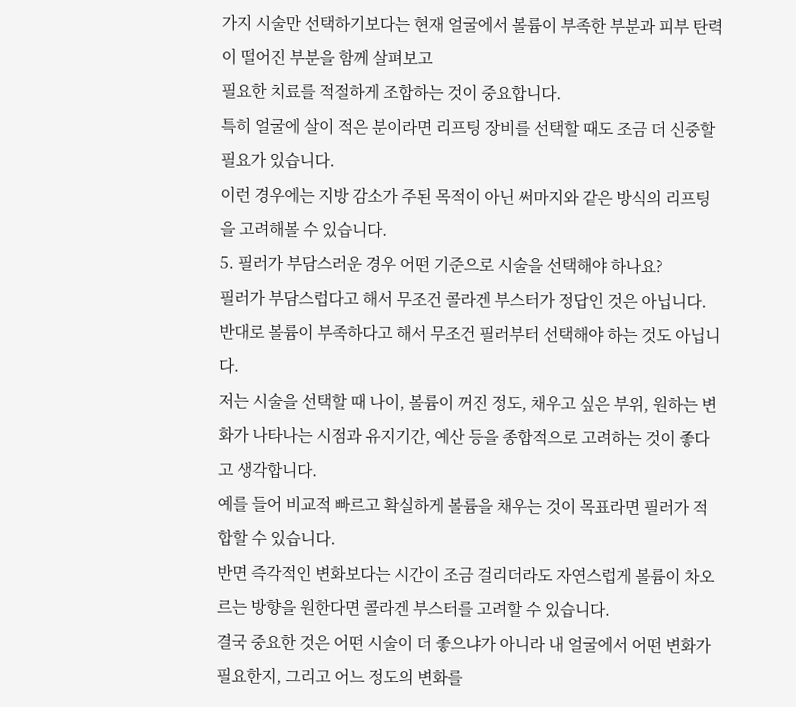가지 시술만 선택하기보다는 현재 얼굴에서 볼륨이 부족한 부분과 피부 탄력이 떨어진 부분을 함께 살펴보고
필요한 치료를 적절하게 조합하는 것이 중요합니다.
특히 얼굴에 살이 적은 분이라면 리프팅 장비를 선택할 때도 조금 더 신중할 필요가 있습니다.
이런 경우에는 지방 감소가 주된 목적이 아닌 써마지와 같은 방식의 리프팅을 고려해볼 수 있습니다.
5. 필러가 부담스러운 경우 어떤 기준으로 시술을 선택해야 하나요?
필러가 부담스럽다고 해서 무조건 콜라겐 부스터가 정답인 것은 아닙니다.
반대로 볼륨이 부족하다고 해서 무조건 필러부터 선택해야 하는 것도 아닙니다.
저는 시술을 선택할 때 나이, 볼륨이 꺼진 정도, 채우고 싶은 부위, 원하는 변화가 나타나는 시점과 유지기간, 예산 등을 종합적으로 고려하는 것이 좋다고 생각합니다.
예를 들어 비교적 빠르고 확실하게 볼륨을 채우는 것이 목표라면 필러가 적합할 수 있습니다.
반면 즉각적인 변화보다는 시간이 조금 걸리더라도 자연스럽게 볼륨이 차오르는 방향을 원한다면 콜라겐 부스터를 고려할 수 있습니다.
결국 중요한 것은 어떤 시술이 더 좋으냐가 아니라 내 얼굴에서 어떤 변화가 필요한지, 그리고 어느 정도의 변화를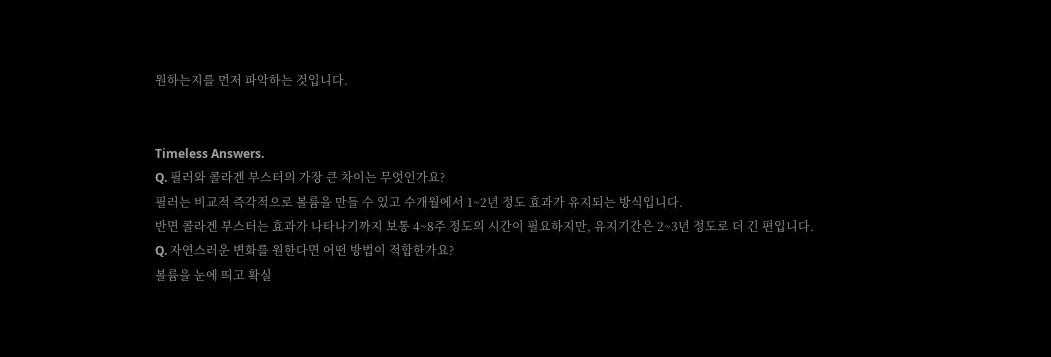원하는지를 먼저 파악하는 것입니다.


Timeless Answers.
Q. 필러와 콜라겐 부스터의 가장 큰 차이는 무엇인가요?
필러는 비교적 즉각적으로 볼륨을 만들 수 있고 수개월에서 1~2년 정도 효과가 유지되는 방식입니다.
반면 콜라겐 부스터는 효과가 나타나기까지 보통 4~8주 정도의 시간이 필요하지만, 유지기간은 2~3년 정도로 더 긴 편입니다.
Q. 자연스러운 변화를 원한다면 어떤 방법이 적합한가요?
볼륨을 눈에 띄고 확실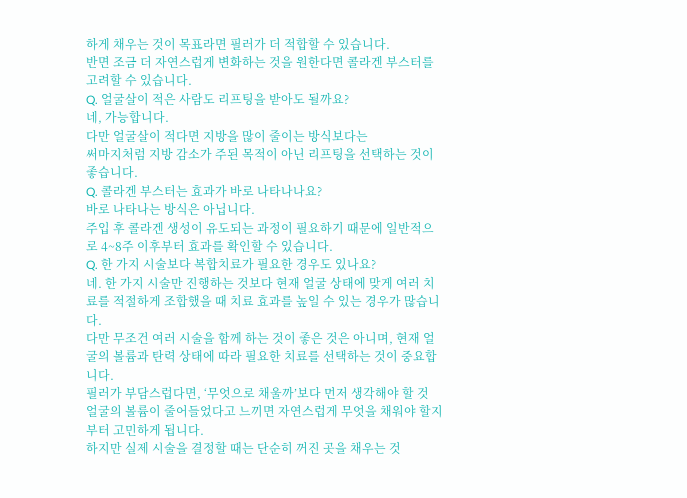하게 채우는 것이 목표라면 필러가 더 적합할 수 있습니다.
반면 조금 더 자연스럽게 변화하는 것을 원한다면 콜라겐 부스터를 고려할 수 있습니다.
Q. 얼굴살이 적은 사람도 리프팅을 받아도 될까요?
네, 가능합니다.
다만 얼굴살이 적다면 지방을 많이 줄이는 방식보다는
써마지처럼 지방 감소가 주된 목적이 아닌 리프팅을 선택하는 것이 좋습니다.
Q. 콜라겐 부스터는 효과가 바로 나타나나요?
바로 나타나는 방식은 아닙니다.
주입 후 콜라겐 생성이 유도되는 과정이 필요하기 때문에 일반적으로 4~8주 이후부터 효과를 확인할 수 있습니다.
Q. 한 가지 시술보다 복합치료가 필요한 경우도 있나요?
네. 한 가지 시술만 진행하는 것보다 현재 얼굴 상태에 맞게 여러 치료를 적절하게 조합했을 때 치료 효과를 높일 수 있는 경우가 많습니다.
다만 무조건 여러 시술을 함께 하는 것이 좋은 것은 아니며, 현재 얼굴의 볼륨과 탄력 상태에 따라 필요한 치료를 선택하는 것이 중요합니다.
필러가 부담스럽다면, ‘무엇으로 채울까’보다 먼저 생각해야 할 것
얼굴의 볼륨이 줄어들었다고 느끼면 자연스럽게 무엇을 채워야 할지부터 고민하게 됩니다.
하지만 실제 시술을 결정할 때는 단순히 꺼진 곳을 채우는 것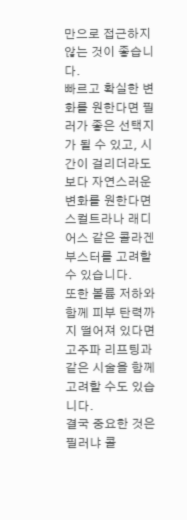만으로 접근하지 않는 것이 좋습니다.
빠르고 확실한 변화를 원한다면 필러가 좋은 선택지가 될 수 있고, 시간이 걸리더라도 보다 자연스러운 변화를 원한다면
스컬트라나 래디어스 같은 콜라겐 부스터를 고려할 수 있습니다.
또한 볼륨 저하와 함께 피부 탄력까지 떨어져 있다면 고주파 리프팅과 같은 시술을 함께 고려할 수도 있습니다.
결국 중요한 것은 필러냐 콜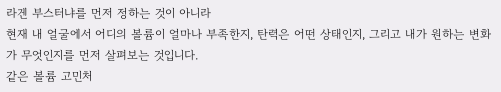라겐 부스터냐를 먼저 정하는 것이 아니라
현재 내 얼굴에서 어디의 볼륨이 얼마나 부족한지, 탄력은 어떤 상태인지, 그리고 내가 원하는 변화가 무엇인지를 먼저 살펴보는 것입니다.
같은 볼륨 고민처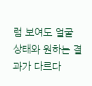럼 보여도 얼굴 상태와 원하는 결과가 다르다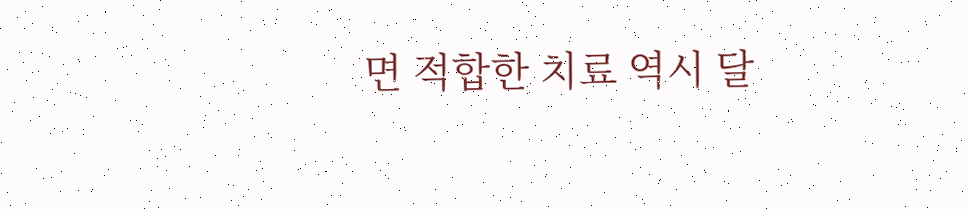면 적합한 치료 역시 달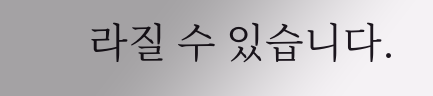라질 수 있습니다.